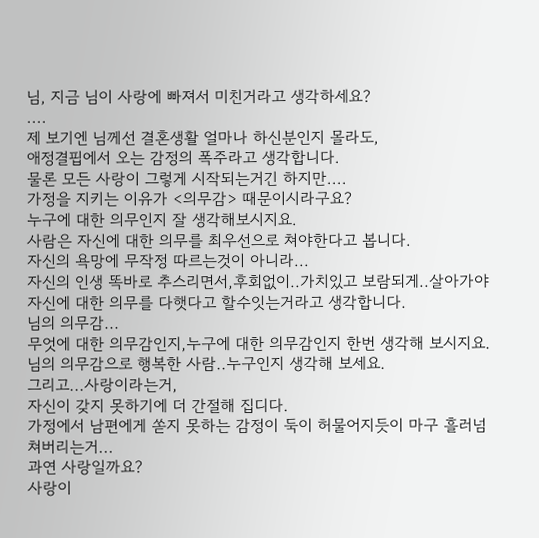님, 지금 님이 사랑에 빠져서 미친거라고 생각하세요?
....
제 보기엔 님께선 결혼생활 얼마나 하신분인지 몰라도,
애정결핍에서 오는 감정의 폭주라고 생각합니다.
물론 모든 사랑이 그렇게 시작되는거긴 하지만....
가정을 지키는 이유가 <의무감> 때문이시라구요?
누구에 대한 의무인지 잘 생각해보시지요.
사람은 자신에 대한 의무를 최우선으로 쳐야한다고 봅니다.
자신의 욕망에 무작정 따르는것이 아니라...
자신의 인생 똑바로 추스리면서,후회없이..가치있고 보람되게..살아가야
자신에 대한 의무를 다햇다고 할수잇는거라고 생각합니다.
님의 의무감...
무엇에 대한 의무감인지,누구에 대한 의무감인지 한번 생각해 보시지요.
님의 의무감으로 행복한 사람..누구인지 생각해 보세요.
그리고...사랑이라는거,
자신이 갖지 못하기에 더 간절해 집디다.
가정에서 남편에게 쏟지 못하는 감정이 둑이 허물어지듯이 마구 흘러넘쳐버리는거...
과연 사랑일까요?
사랑이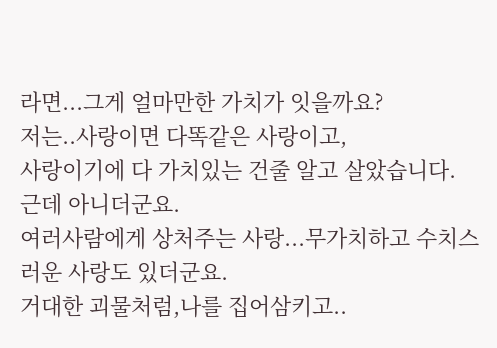라면...그게 얼마만한 가치가 잇을까요?
저는..사랑이면 다똑같은 사랑이고,
사랑이기에 다 가치있는 건줄 알고 살았습니다.
근데 아니더군요.
여러사람에게 상처주는 사랑...무가치하고 수치스러운 사랑도 있더군요.
거대한 괴물처럼,나를 집어삼키고..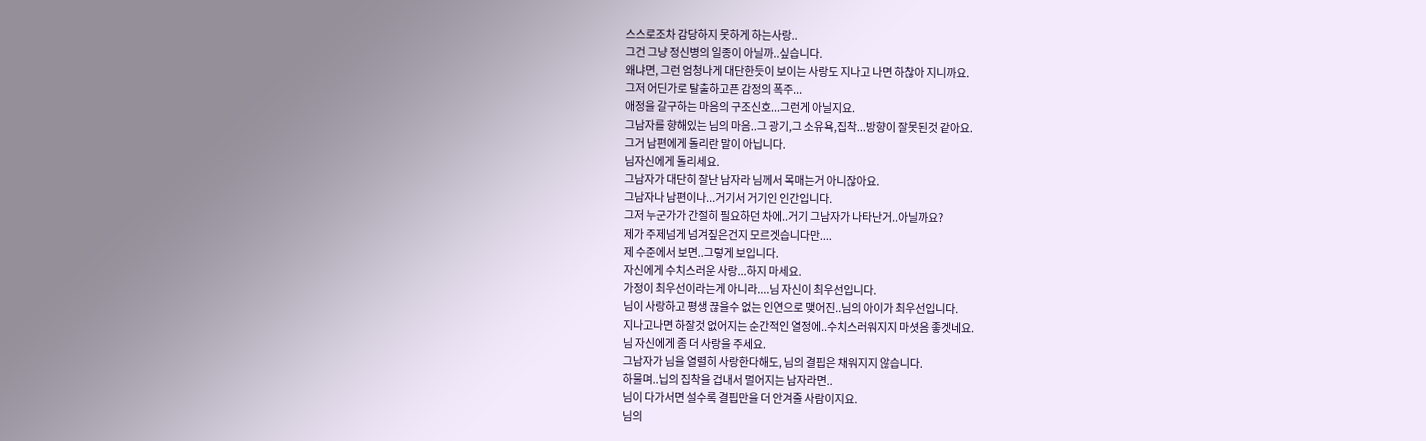스스로조차 감당하지 못하게 하는사랑..
그건 그냥 정신병의 일종이 아닐까..싶습니다.
왜냐면, 그런 엄청나게 대단한듯이 보이는 사랑도 지나고 나면 하찮아 지니까요.
그저 어딘가로 탈출하고픈 감정의 폭주...
애정을 갈구하는 마음의 구조신호...그런게 아닐지요.
그남자를 향해있는 님의 마음..그 광기,그 소유욕,집착...방향이 잘못된것 같아요.
그거 남편에게 돌리란 말이 아닙니다.
님자신에게 돌리세요.
그남자가 대단히 잘난 남자라 님께서 목매는거 아니잖아요.
그남자나 남편이나...거기서 거기인 인간입니다.
그저 누군가가 간절히 필요하던 차에..거기 그남자가 나타난거..아닐까요?
제가 주제넘게 넘겨짚은건지 모르겟습니다만....
제 수준에서 보면..그렇게 보입니다.
자신에게 수치스러운 사랑...하지 마세요.
가정이 최우선이라는게 아니라....님 자신이 최우선입니다.
님이 사랑하고 평생 끊을수 없는 인연으로 맺어진..님의 아이가 최우선입니다.
지나고나면 하잘것 없어지는 순간적인 열정에..수치스러워지지 마셧음 좋겟네요.
님 자신에게 좀 더 사랑을 주세요.
그남자가 님을 열렬히 사랑한다해도, 님의 결핍은 채워지지 않습니다.
하물며..닙의 집착을 겁내서 멀어지는 남자라면..
님이 다가서면 설수록 결핍만을 더 안겨줄 사람이지요.
님의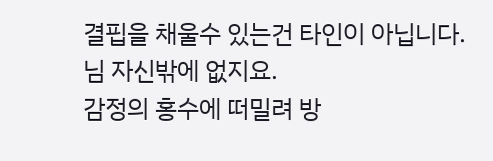결핍을 채울수 있는건 타인이 아닙니다.
님 자신밖에 없지요.
감정의 홍수에 떠밀려 방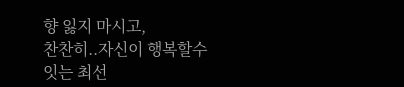향 잃지 마시고,
찬찬히..자신이 행복할수 잇는 최선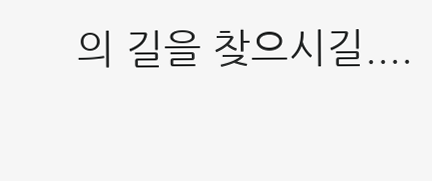의 길을 찾으시길....